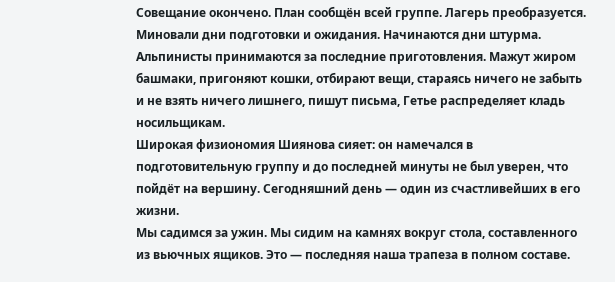Совещание окончено. План сообщён всей группе. Лагерь преобразуется. Миновали дни подготовки и ожидания. Начинаются дни штурма.
Альпинисты принимаются за последние приготовления. Мажут жиром башмаки, пригоняют кошки, отбирают вещи, стараясь ничего не забыть и не взять ничего лишнего, пишут письма, Гетье распределяет кладь носильщикам.
Широкая физиономия Шиянова сияет: он намечался в подготовительную группу и до последней минуты не был уверен, что пойдёт на вершину. Сегодняшний день — один из счастливейших в его жизни.
Мы садимся за ужин. Мы сидим на камнях вокруг стола, составленного из вьючных ящиков. Это — последняя наша трапеза в полном составе.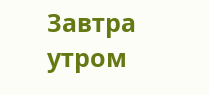Завтра утром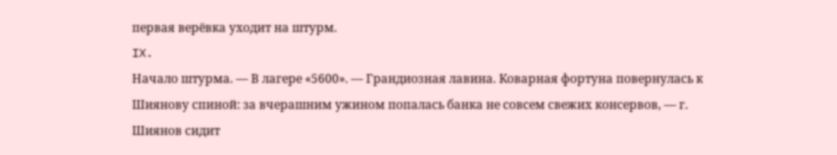первая верёвка уходит на штурм.
IX.
Начало штурма. — В лагере «5600». — Грандиозная лавина. Коварная фортуна повернулась к Шиянову спиной: за вчерашним ужином попалась банка не совсем свежих консервов, — г. Шиянов сидит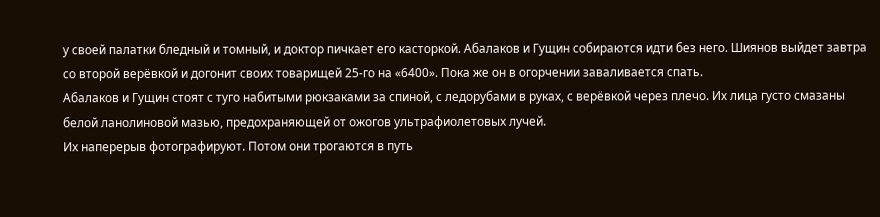у своей палатки бледный и томный, и доктор пичкает его касторкой. Абалаков и Гущин собираются идти без него. Шиянов выйдет завтра со второй верёвкой и догонит своих товарищей 25-го на «6400». Пока же он в огорчении заваливается спать.
Абалаков и Гущин стоят с туго набитыми рюкзаками за спиной, с ледорубами в руках, с верёвкой через плечо. Их лица густо смазаны белой ланолиновой мазью, предохраняющей от ожогов ультрафиолетовых лучей.
Их наперерыв фотографируют. Потом они трогаются в путь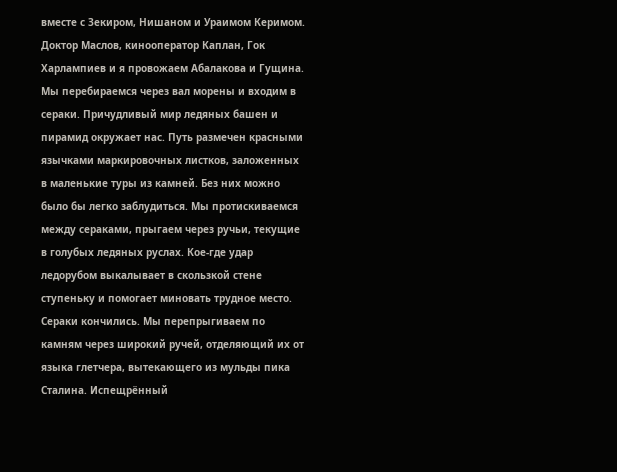вместе с Зекиром, Нишаном и Ураимом Керимом.
Доктор Маслов, кинооператор Каплан, Гок Харлампиев и я провожаем Абалакова и Гущина. Мы перебираемся через вал морены и входим в сераки. Причудливый мир ледяных башен и пирамид окружает нас. Путь размечен красными язычками маркировочных листков, заложенных в маленькие туры из камней. Без них можно было бы легко заблудиться. Мы протискиваемся между сераками, прыгаем через ручьи, текущие в голубых ледяных руслах. Кое-где удар ледорубом выкалывает в скользкой стене ступеньку и помогает миновать трудное место.
Сераки кончились. Мы перепрыгиваем по камням через широкий ручей, отделяющий их от языка глетчера, вытекающего из мульды пика Сталина. Испещрённый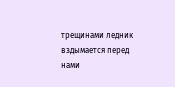трещинами ледник вздымается перед нами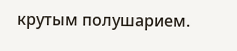крутым полушарием.